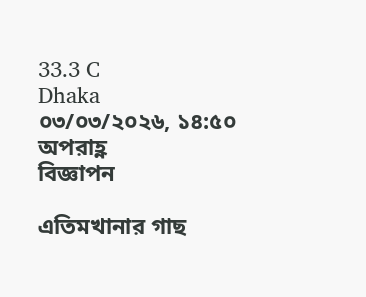33.3 C
Dhaka
০৩/০৩/২০২৬, ১৪:৫০ অপরাহ্ণ
বিজ্ঞাপন

এতিমখানার গাছ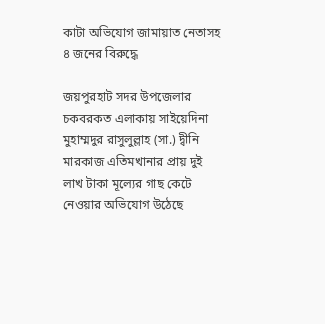কাটা অভিযোগ জামায়াত নেতাসহ ৪ জনের বিরুদ্ধে

জয়পুরহাট সদর উপজেলার চকবরকত এলাকায় সাইয়েদিনা মুহাম্মদুর রাসুলুল্লাহ (সা.) দ্বীনি মারকাজ এতিমখানার প্রায় দুই লাখ টাকা মূল্যের গাছ কেটে নেওয়ার অভিযোগ উঠেছে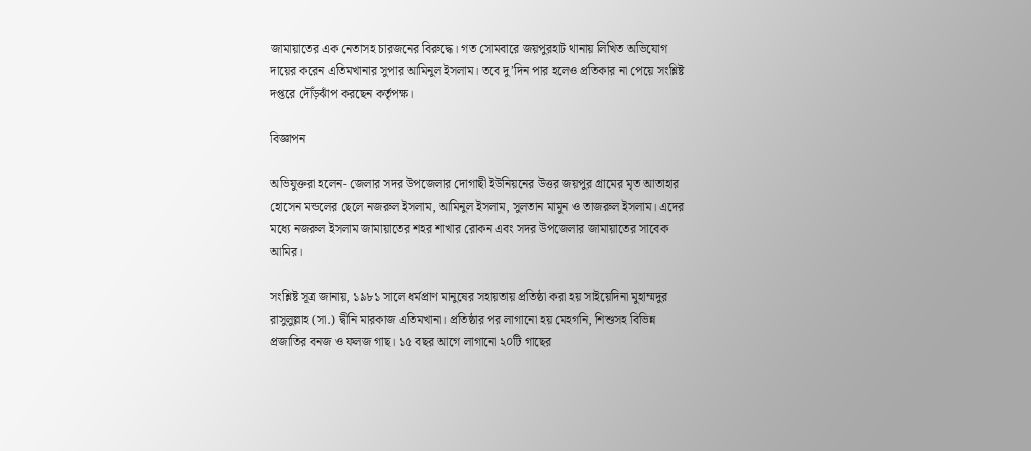জামায়াতের এক নেতাসহ চারজনের বিরুদ্ধে। গত সোমবারে জয়পুরহাট থানায় লিখিত অভিযোগ দায়ের করেন এতিমখানার সুপার আমিনুল ইসলাম। তবে দু’দিন পার হলেও প্রতিকার না পেয়ে সংশ্লিষ্ট দপ্তরে দৌঁড়ঝাঁপ করছেন কর্তৃপক্ষ।

বিজ্ঞাপন

অভিযুক্তরা হলেন- জেলার সদর উপজেলার দোগাছী ইউনিয়নের উত্তর জয়পুর গ্রামের মৃত আতাহার হোসেন মন্ডলের ছেলে নজরুল ইসলাম, আমিনুল ইসলাম, সুলতান মামুন ও তাজরুল ইসলাম। এদের মধ্যে নজরুল ইসলাম জামায়াতের শহর শাখার রোকন এবং সদর উপজেলার জামায়াতের সাবেক আমির।

সংশ্লিষ্ট সূত্র জানায়, ১৯৮১ সালে ধর্মপ্রাণ মানুষের সহায়তায় প্রতিষ্ঠা করা হয় সাইয়েদিনা মুহাম্মদুর রাসুলুল্লাহ (সা.) দ্বীনি মারকাজ এতিমখানা। প্রতিষ্ঠার পর লাগানো হয় মেহগনি, শিশুসহ বিভিন্ন প্রজাতির বনজ ও ফলজ গাছ। ১৫ বছর আগে লাগানো ২০টি গাছের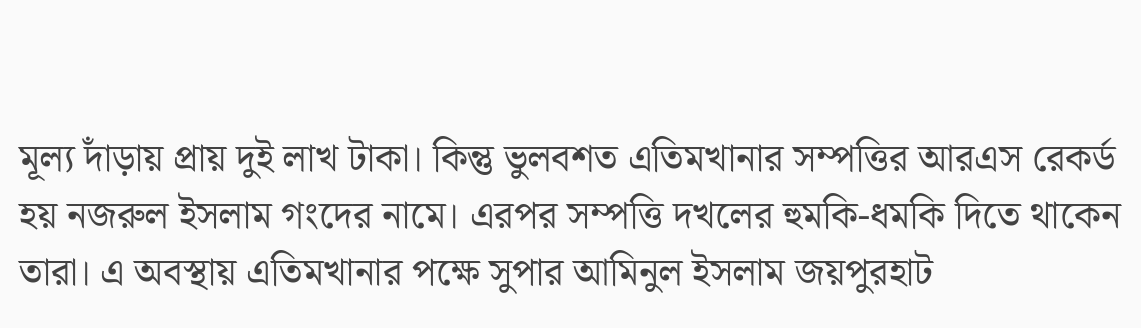মূল্য দাঁড়ায় প্রায় দুই লাখ টাকা। কিন্তু ভুলবশত এতিমখানার সম্পত্তির আরএস রেকর্ড হয় নজরুল ইসলাম গংদের নামে। এরপর সম্পত্তি দখলের হুমকি-ধমকি দিতে থাকেন তারা। এ অবস্থায় এতিমখানার পক্ষে সুপার আমিনুল ইসলাম জয়পুরহাট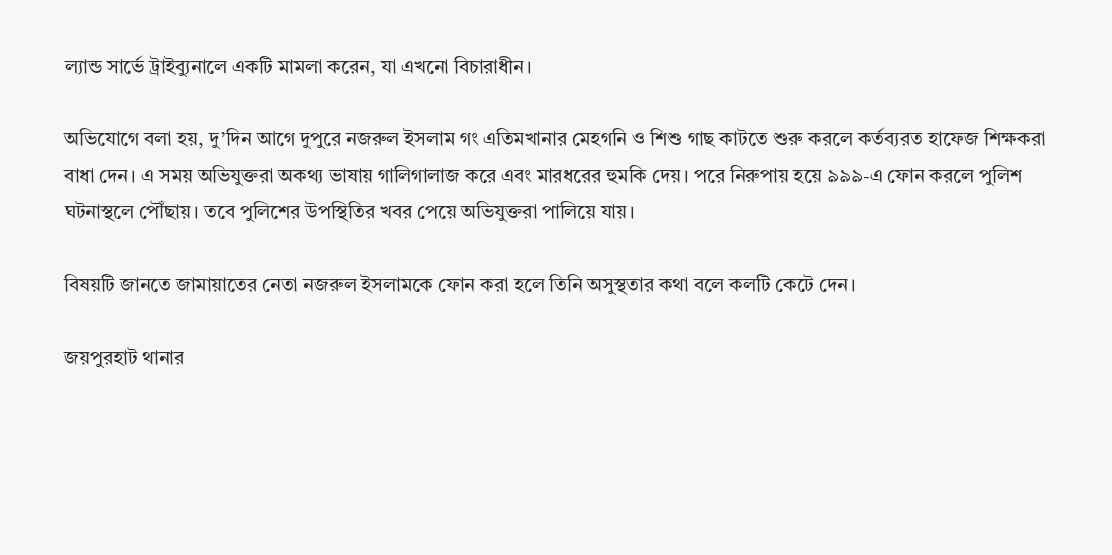ল্যান্ড সার্ভে ট্রাইব্যুনালে একটি মামলা করেন, যা এখনো বিচারাধীন।

অভিযোগে বলা হয়, দু’দিন আগে দুপুরে নজরুল ইসলাম গং এতিমখানার মেহগনি ও শিশু গাছ কাটতে শুরু করলে কর্তব্যরত হাফেজ শিক্ষকরা বাধা দেন। এ সময় অভিযুক্তরা অকথ্য ভাষায় গালিগালাজ করে এবং মারধরের হুমকি দেয়। পরে নিরুপায় হয়ে ৯৯৯-এ ফোন করলে পুলিশ ঘটনাস্থলে পৌঁছায়। তবে পুলিশের উপস্থিতির খবর পেয়ে অভিযুক্তরা পালিয়ে যায়।

বিষয়টি জানতে জামায়াতের নেতা নজরুল ইসলামকে ফোন করা হলে তিনি অসুস্থতার কথা বলে কলটি কেটে দেন।

জয়পুরহাট থানার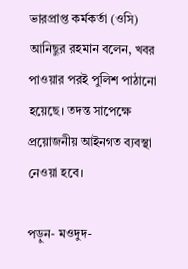ভারপ্রাপ্ত কর্মকর্তা (ওসি) আনিছুর রহমান বলেন, খবর পাওয়ার পরই পুলিশ পাঠানো হয়েছে। তদন্ত সাপেক্ষে প্রয়োজনীয় আইনগত ব্যবস্থা নেওয়া হবে।

পড়ুন- মওদুদ-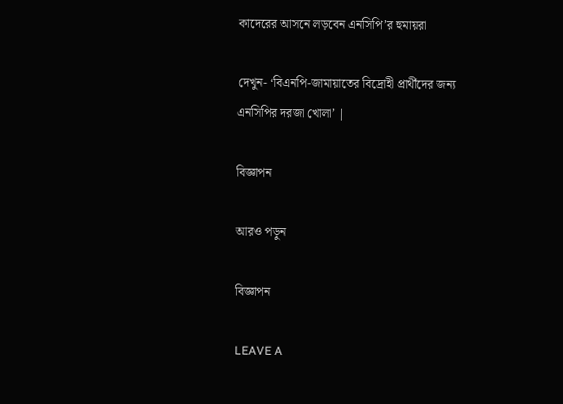কাদেরের আসনে লড়বেন এনসিপি’র হুমায়রা

দেখুন- ‘বিএনপি-জামায়াতের বিদ্রোহী প্রার্থীদের জন্য এনসিপির দরজা খোলা’ |

বিজ্ঞাপন

আরও পড়ুন

বিজ্ঞাপন

LEAVE A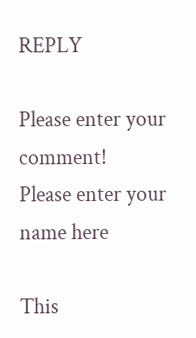REPLY

Please enter your comment!
Please enter your name here

This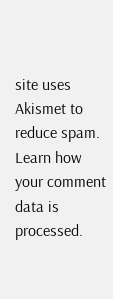site uses Akismet to reduce spam. Learn how your comment data is processed.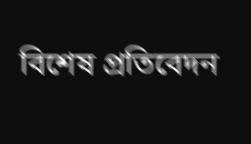বিশেষ প্রতিবেদন